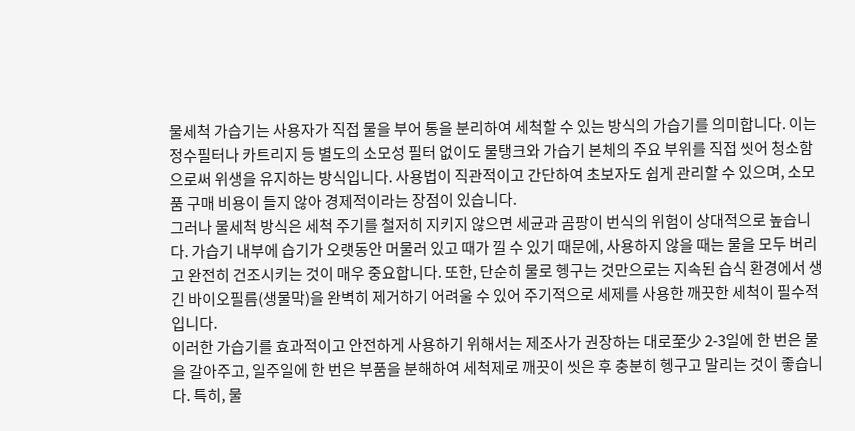물세척 가습기는 사용자가 직접 물을 부어 통을 분리하여 세척할 수 있는 방식의 가습기를 의미합니다. 이는 정수필터나 카트리지 등 별도의 소모성 필터 없이도 물탱크와 가습기 본체의 주요 부위를 직접 씻어 청소함으로써 위생을 유지하는 방식입니다. 사용법이 직관적이고 간단하여 초보자도 쉽게 관리할 수 있으며, 소모품 구매 비용이 들지 않아 경제적이라는 장점이 있습니다.
그러나 물세척 방식은 세척 주기를 철저히 지키지 않으면 세균과 곰팡이 번식의 위험이 상대적으로 높습니다. 가습기 내부에 습기가 오랫동안 머물러 있고 때가 낄 수 있기 때문에, 사용하지 않을 때는 물을 모두 버리고 완전히 건조시키는 것이 매우 중요합니다. 또한, 단순히 물로 헹구는 것만으로는 지속된 습식 환경에서 생긴 바이오필름(생물막)을 완벽히 제거하기 어려울 수 있어 주기적으로 세제를 사용한 깨끗한 세척이 필수적입니다.
이러한 가습기를 효과적이고 안전하게 사용하기 위해서는 제조사가 권장하는 대로至少 2-3일에 한 번은 물을 갈아주고, 일주일에 한 번은 부품을 분해하여 세척제로 깨끗이 씻은 후 충분히 헹구고 말리는 것이 좋습니다. 특히, 물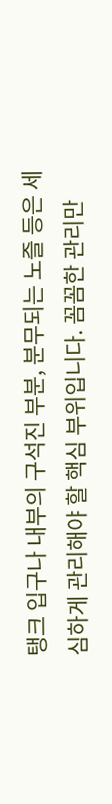탱크 입구나 내부의 구석진 부분, 분무되는 노즐 등은 세심하게 관리해야 할 핵심 부위입니다. 꼼꼼한 관리만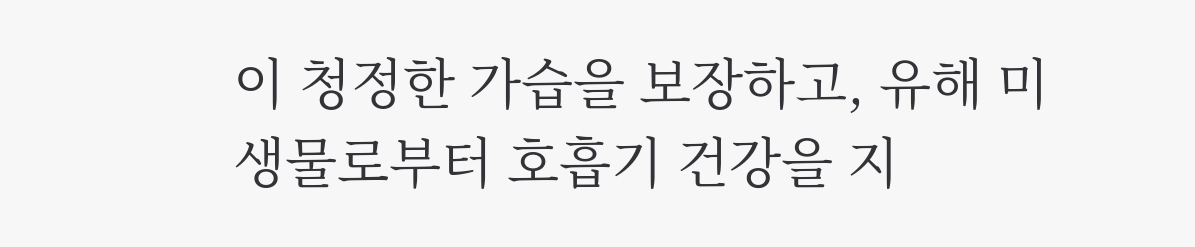이 청정한 가습을 보장하고, 유해 미생물로부터 호흡기 건강을 지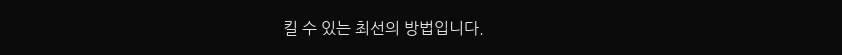킬 수 있는 최선의 방법입니다.